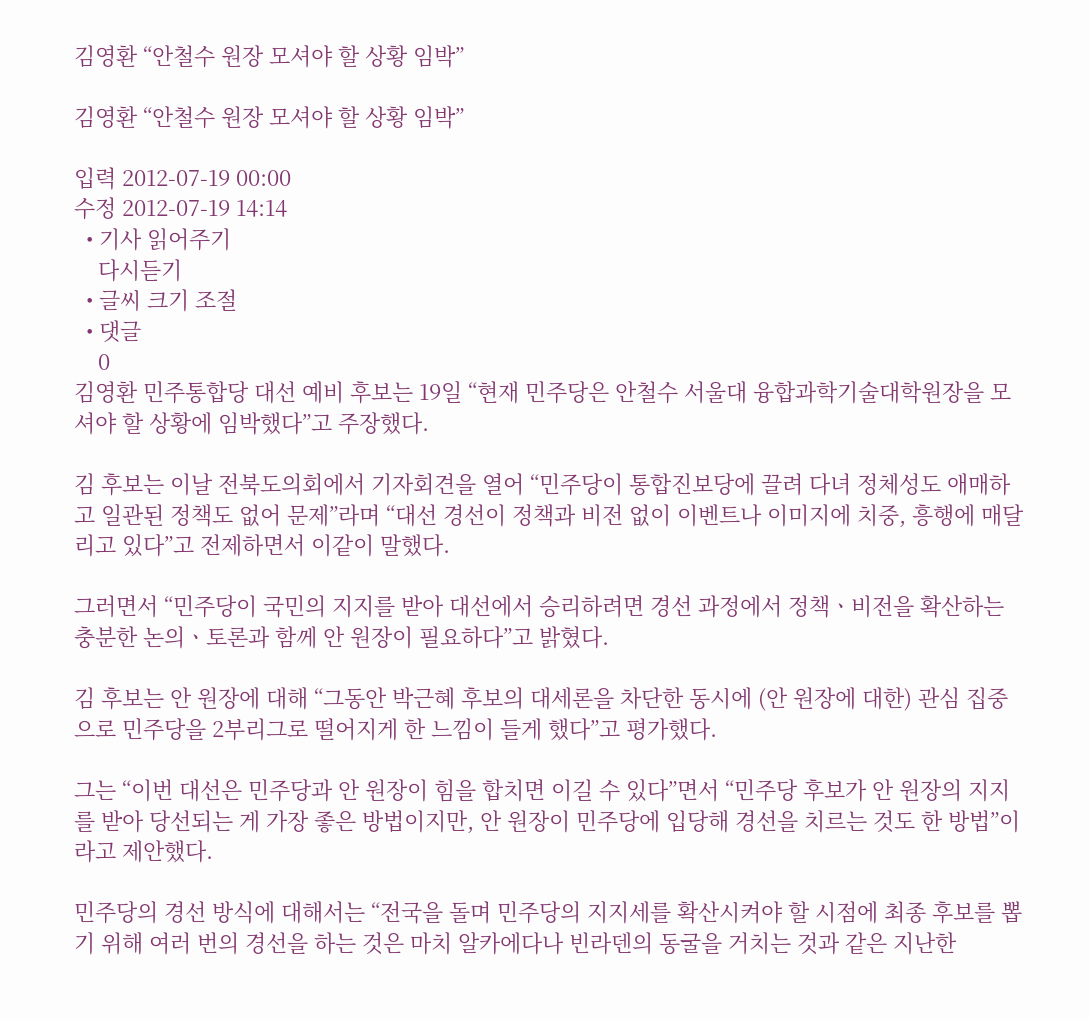김영환 “안철수 원장 모셔야 할 상황 임박”

김영환 “안철수 원장 모셔야 할 상황 임박”

입력 2012-07-19 00:00
수정 2012-07-19 14:14
  • 기사 읽어주기
    다시듣기
  • 글씨 크기 조절
  • 댓글
    0
김영환 민주통합당 대선 예비 후보는 19일 “현재 민주당은 안철수 서울대 융합과학기술대학원장을 모셔야 할 상황에 임박했다”고 주장했다.

김 후보는 이날 전북도의회에서 기자회견을 열어 “민주당이 통합진보당에 끌려 다녀 정체성도 애매하고 일관된 정책도 없어 문제”라며 “대선 경선이 정책과 비전 없이 이벤트나 이미지에 치중, 흥행에 매달리고 있다”고 전제하면서 이같이 말했다.

그러면서 “민주당이 국민의 지지를 받아 대선에서 승리하려면 경선 과정에서 정책ㆍ비전을 확산하는 충분한 논의ㆍ토론과 함께 안 원장이 필요하다”고 밝혔다.

김 후보는 안 원장에 대해 “그동안 박근혜 후보의 대세론을 차단한 동시에 (안 원장에 대한) 관심 집중으로 민주당을 2부리그로 떨어지게 한 느낌이 들게 했다”고 평가했다.

그는 “이번 대선은 민주당과 안 원장이 힘을 합치면 이길 수 있다”면서 “민주당 후보가 안 원장의 지지를 받아 당선되는 게 가장 좋은 방법이지만, 안 원장이 민주당에 입당해 경선을 치르는 것도 한 방법”이라고 제안했다.

민주당의 경선 방식에 대해서는 “전국을 돌며 민주당의 지지세를 확산시켜야 할 시점에 최종 후보를 뽑기 위해 여러 번의 경선을 하는 것은 마치 알카에다나 빈라덴의 동굴을 거치는 것과 같은 지난한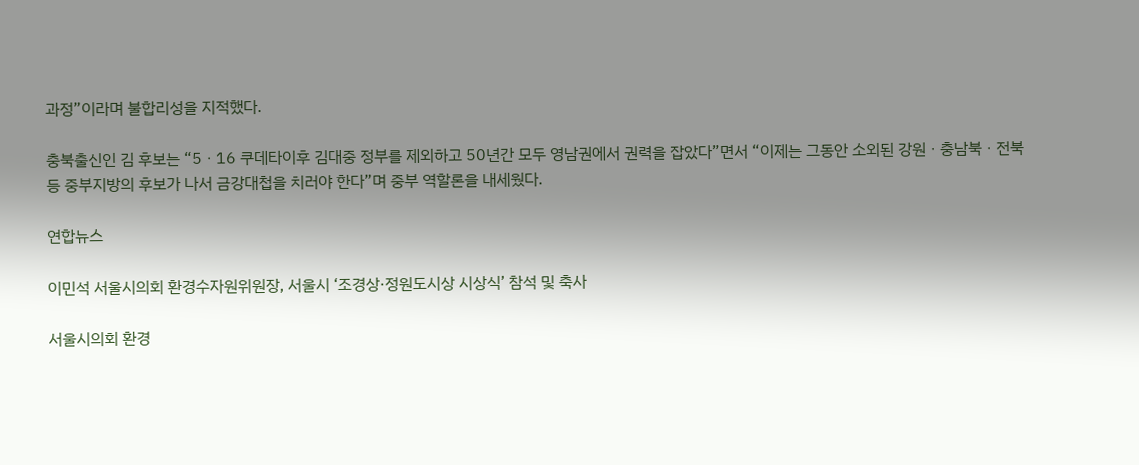과정”이라며 불합리성을 지적했다.

충북출신인 김 후보는 “5ㆍ16 쿠데타이후 김대중 정부를 제외하고 50년간 모두 영남권에서 권력을 잡았다”면서 “이제는 그동안 소외된 강원ㆍ충남북ㆍ전북 등 중부지방의 후보가 나서 금강대첩을 치러야 한다”며 중부 역할론을 내세웠다.

연합뉴스

이민석 서울시의회 환경수자원위원장, 서울시 ‘조경상·정원도시상 시상식’ 참석 및 축사

서울시의회 환경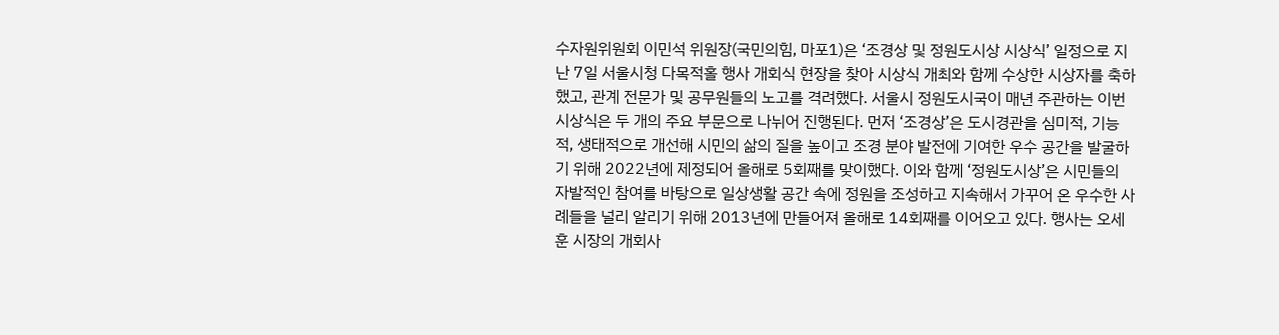수자원위원회 이민석 위원장(국민의힘, 마포1)은 ‘조경상 및 정원도시상 시상식’ 일정으로 지난 7일 서울시청 다목적홀 행사 개회식 현장을 찾아 시상식 개최와 함께 수상한 시상자를 축하했고, 관계 전문가 및 공무원들의 노고를 격려했다. 서울시 정원도시국이 매년 주관하는 이번 시상식은 두 개의 주요 부문으로 나뉘어 진행된다. 먼저 ‘조경상’은 도시경관을 심미적, 기능적, 생태적으로 개선해 시민의 삶의 질을 높이고 조경 분야 발전에 기여한 우수 공간을 발굴하기 위해 2022년에 제정되어 올해로 5회째를 맞이했다. 이와 함께 ‘정원도시상’은 시민들의 자발적인 참여를 바탕으로 일상생활 공간 속에 정원을 조성하고 지속해서 가꾸어 온 우수한 사례들을 널리 알리기 위해 2013년에 만들어져 올해로 14회째를 이어오고 있다. 행사는 오세훈 시장의 개회사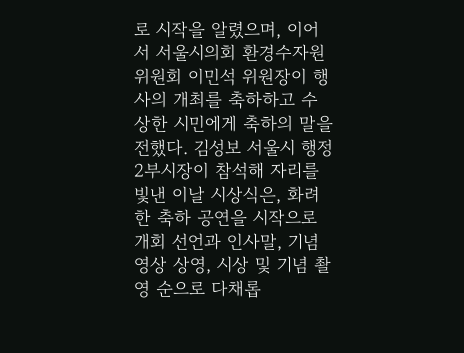로 시작을 알렸으며, 이어서 서울시의회 환경수자원위원회 이민석 위원장이 행사의 개최를 축하하고 수상한 시민에게 축하의 말을 전했다. 김성보 서울시 행정2부시장이 참석해 자리를 빛낸 이날 시상식은, 화려한 축하 공연을 시작으로 개회 선언과 인사말, 기념 영상 상영, 시상 및 기념 촬영 순으로 다채롭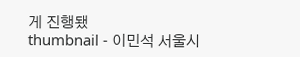게 진행됐
thumbnail - 이민석 서울시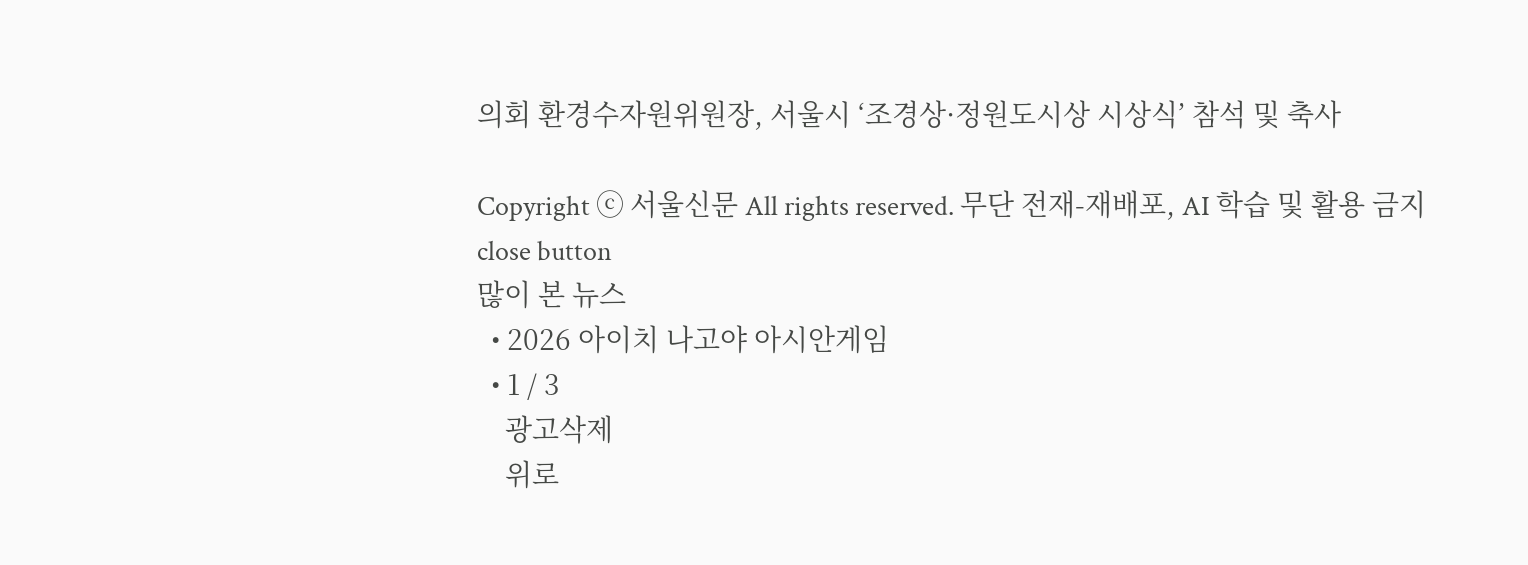의회 환경수자원위원장, 서울시 ‘조경상·정원도시상 시상식’ 참석 및 축사

Copyright ⓒ 서울신문 All rights reserved. 무단 전재-재배포, AI 학습 및 활용 금지
close button
많이 본 뉴스
  • 2026 아이치 나고야 아시안게임
  • 1 / 3
    광고삭제
    위로